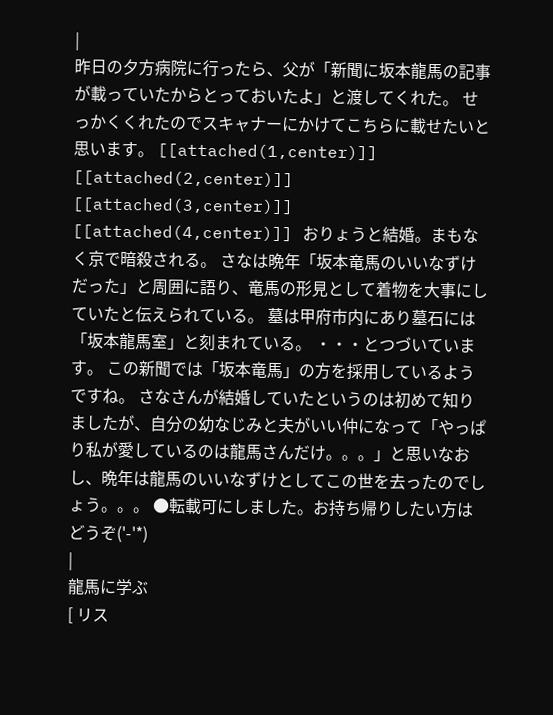|
昨日の夕方病院に行ったら、父が「新聞に坂本龍馬の記事が載っていたからとっておいたよ」と渡してくれた。 せっかくくれたのでスキャナーにかけてこちらに載せたいと思います。 [[attached(1,center)]] [[attached(2,center)]] [[attached(3,center)]] [[attached(4,center)]] おりょうと結婚。まもなく京で暗殺される。 さなは晩年「坂本竜馬のいいなずけだった」と周囲に語り、竜馬の形見として着物を大事にしていたと伝えられている。 墓は甲府市内にあり墓石には「坂本龍馬室」と刻まれている。 ・・・とつづいています。 この新聞では「坂本竜馬」の方を採用しているようですね。 さなさんが結婚していたというのは初めて知りましたが、自分の幼なじみと夫がいい仲になって「やっぱり私が愛しているのは龍馬さんだけ。。。」と思いなおし、晩年は龍馬のいいなずけとしてこの世を去ったのでしょう。。。 ●転載可にしました。お持ち帰りしたい方はどうぞ('-'*)
|
龍馬に学ぶ
[ リス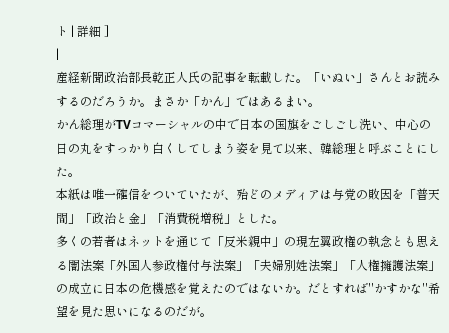ト | 詳細 ]
|
産経新聞政治部長乾正人氏の記事を転載した。「いぬい」さんとお読みするのだろうか。まさか「かん」ではあるまい。
かん総理がTVコマーシャルの中で日本の国旗をごしごし洗い、中心の日の丸をすっかり白くしてしまう姿を見て以来、韓総理と呼ぶことにした。
本紙は唯一確信をついていたが、殆どのメディアは与党の敗因を「普天間」「政治と金」「消費税増税」とした。
多くの若者はネットを通じて「反米親中」の現左翼政権の執念とも思える闇法案「外国人参政権付与法案」「夫婦別姓法案」「人権擁護法案」の成立に日本の危機感を覚えたのではないか。だとすれば''かすかな''希望を見た思いになるのだが。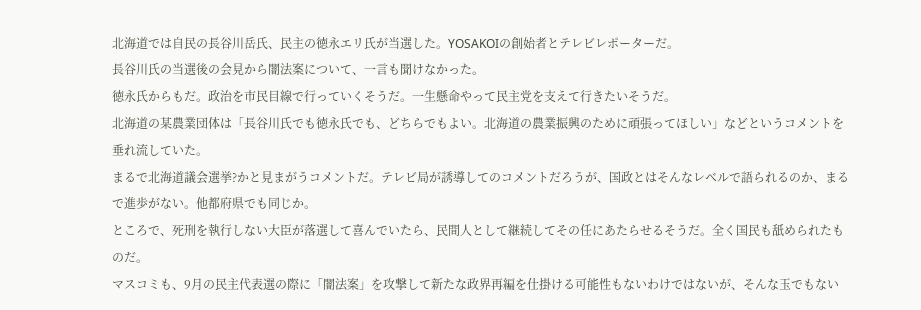北海道では自民の長谷川岳氏、民主の徳永エリ氏が当選した。YOSAKOIの創始者とテレビレポーターだ。
長谷川氏の当選後の会見から闇法案について、一言も聞けなかった。
徳永氏からもだ。政治を市民目線で行っていくそうだ。一生懸命やって民主党を支えて行きたいそうだ。
北海道の某農業団体は「長谷川氏でも徳永氏でも、どちらでもよい。北海道の農業振興のために頑張ってほしい」などというコメントを垂れ流していた。
まるで北海道議会選挙?かと見まがうコメントだ。テレビ局が誘導してのコメントだろうが、国政とはそんなレベルで語られるのか、まるで進歩がない。他都府県でも同じか。
ところで、死刑を執行しない大臣が落選して喜んでいたら、民間人として継続してその任にあたらせるそうだ。全く国民も舐められたものだ。
マスコミも、9月の民主代表選の際に「闇法案」を攻撃して新たな政界再編を仕掛ける可能性もないわけではないが、そんな玉でもない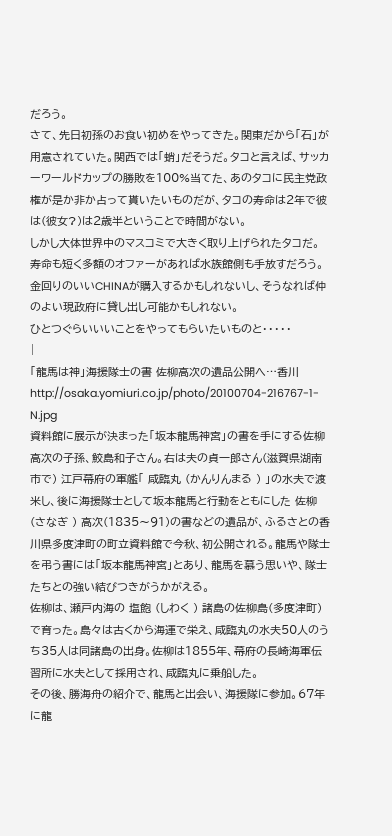だろう。
さて、先日初孫のお食い初めをやってきた。関東だから「石」が用意されていた。関西では「蛸」だそうだ。タコと言えば、サッカーワールドカップの勝敗を100%当てた、あのタコに民主党政権が是か非か占って貰いたいものだが、タコの寿命は2年で彼は(彼女?)は2歳半ということで時間がない。
しかし大体世界中のマスコミで大きく取り上げられたタコだ。寿命も短く多額のオファーがあれば水族館側も手放すだろう。金回りのいいCHINAが購入するかもしれないし、そうなれば仲のよい現政府に貸し出し可能かもしれない。
ひとつぐらいいいことをやってもらいたいものと・・・・・
|
「龍馬は神」海援隊士の書 佐柳高次の遺品公開へ…香川http://osaka.yomiuri.co.jp/photo/20100704-216767-1-N.jpg
資料館に展示が決まった「坂本龍馬神宮」の書を手にする佐柳高次の子孫、鮫島和子さん。右は夫の貞一郎さん(滋賀県湖南市で) 江戸幕府の軍艦「 咸臨丸 (かんりんまる ) 」の水夫で渡米し、後に海援隊士として坂本龍馬と行動をともにした 佐柳 (さなぎ ) 高次(1835〜91)の書などの遺品が、ふるさとの香川県多度津町の町立資料館で今秋、初公開される。龍馬や隊士を弔う書には「坂本龍馬神宮」とあり、龍馬を慕う思いや、隊士たちとの強い結びつきがうかがえる。
佐柳は、瀬戸内海の 塩飽 (しわく ) 諸島の佐柳島(多度津町)で育った。島々は古くから海運で栄え、咸臨丸の水夫50人のうち35人は同諸島の出身。佐柳は1855年、幕府の長崎海軍伝習所に水夫として採用され、咸臨丸に乗船した。
その後、勝海舟の紹介で、龍馬と出会い、海援隊に参加。67年に龍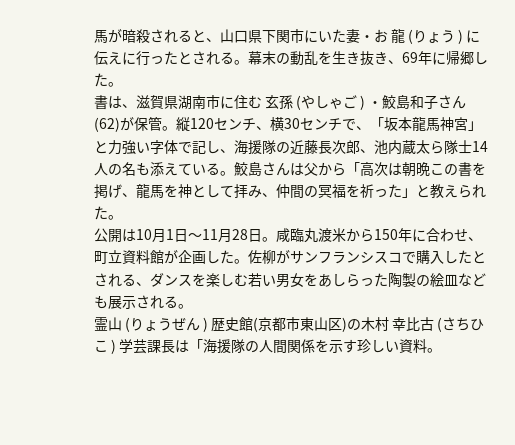馬が暗殺されると、山口県下関市にいた妻・お 龍 (りょう ) に伝えに行ったとされる。幕末の動乱を生き抜き、69年に帰郷した。
書は、滋賀県湖南市に住む 玄孫 (やしゃご ) ・鮫島和子さん(62)が保管。縦120センチ、横30センチで、「坂本龍馬神宮」と力強い字体で記し、海援隊の近藤長次郎、池内蔵太ら隊士14人の名も添えている。鮫島さんは父から「高次は朝晩この書を掲げ、龍馬を神として拝み、仲間の冥福を祈った」と教えられた。
公開は10月1日〜11月28日。咸臨丸渡米から150年に合わせ、町立資料館が企画した。佐柳がサンフランシスコで購入したとされる、ダンスを楽しむ若い男女をあしらった陶製の絵皿なども展示される。
霊山 (りょうぜん ) 歴史館(京都市東山区)の木村 幸比古 (さちひこ ) 学芸課長は「海援隊の人間関係を示す珍しい資料。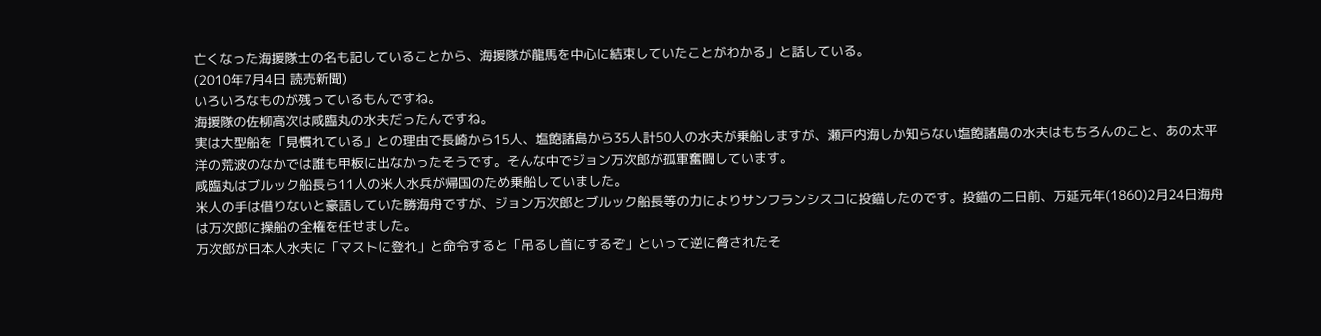亡くなった海援隊士の名も記していることから、海援隊が龍馬を中心に結束していたことがわかる」と話している。
(2010年7月4日 読売新聞)
いろいろなものが残っているもんですね。
海援隊の佐柳高次は咸臨丸の水夫だったんですね。
実は大型船を「見慣れている」との理由で長崎から15人、塩飽諸島から35人計50人の水夫が乗船しますが、瀬戸内海しか知らない塩飽諸島の水夫はもちろんのこと、あの太平洋の荒波のなかでは誰も甲板に出なかったそうです。そんな中でジョン万次郎が孤軍奮闘しています。
咸臨丸はブルック船長ら11人の米人水兵が帰国のため乗船していました。
米人の手は借りないと豪語していた勝海舟ですが、ジョン万次郎とブルック船長等の力によりサンフランシスコに投錨したのです。投錨の二日前、万延元年(1860)2月24日海舟は万次郎に操船の全権を任せました。
万次郎が日本人水夫に「マストに登れ」と命令すると「吊るし首にするぞ」といって逆に脅されたそ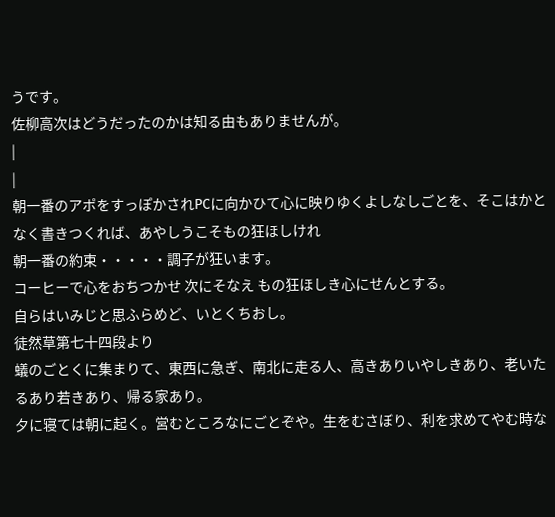うです。
佐柳高次はどうだったのかは知る由もありませんが。
|
|
朝一番のアポをすっぽかされPCに向かひて心に映りゆくよしなしごとを、そこはかとなく書きつくれば、あやしうこそもの狂ほしけれ
朝一番の約束・・・・・調子が狂います。
コーヒーで心をおちつかせ 次にそなえ もの狂ほしき心にせんとする。
自らはいみじと思ふらめど、いとくちおし。
徒然草第七十四段より
蟻のごとくに集まりて、東西に急ぎ、南北に走る人、高きありいやしきあり、老いたるあり若きあり、帰る家あり。
夕に寝ては朝に起く。営むところなにごとぞや。生をむさぼり、利を求めてやむ時な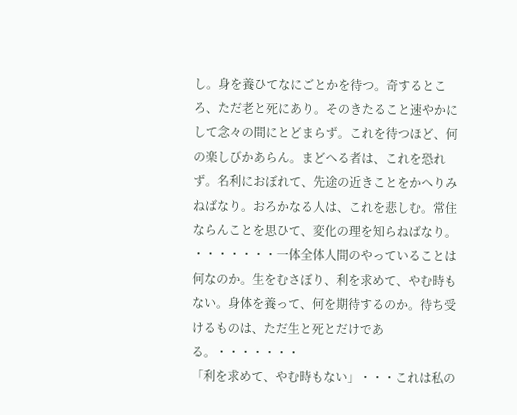し。身を養ひてなにごとかを待つ。奇するところ、ただ老と死にあり。そのきたること速やかにして念々の間にとどまらず。これを待つほど、何の楽しびかあらん。まどへる者は、これを恐れず。名利におぼれて、先途の近きことをかへりみねばなり。おろかなる人は、これを悲しむ。常住ならんことを思ひて、変化の理を知らねばなり。
・・・・・・・一体全体人間のやっていることは何なのか。生をむさぼり、利を求めて、やむ時もない。身体を養って、何を期待するのか。待ち受けるものは、ただ生と死とだけである。・・・・・・・
「利を求めて、やむ時もない」・・・これは私の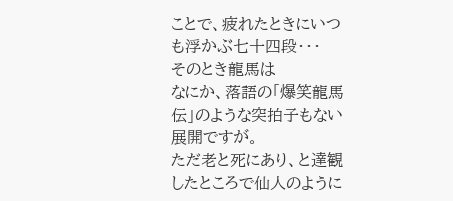ことで、疲れたときにいつも浮かぶ七十四段・・・
そのとき龍馬は
なにか、落語の「爆笑龍馬伝」のような突拍子もない展開ですが。
ただ老と死にあり、と達観したところで仙人のように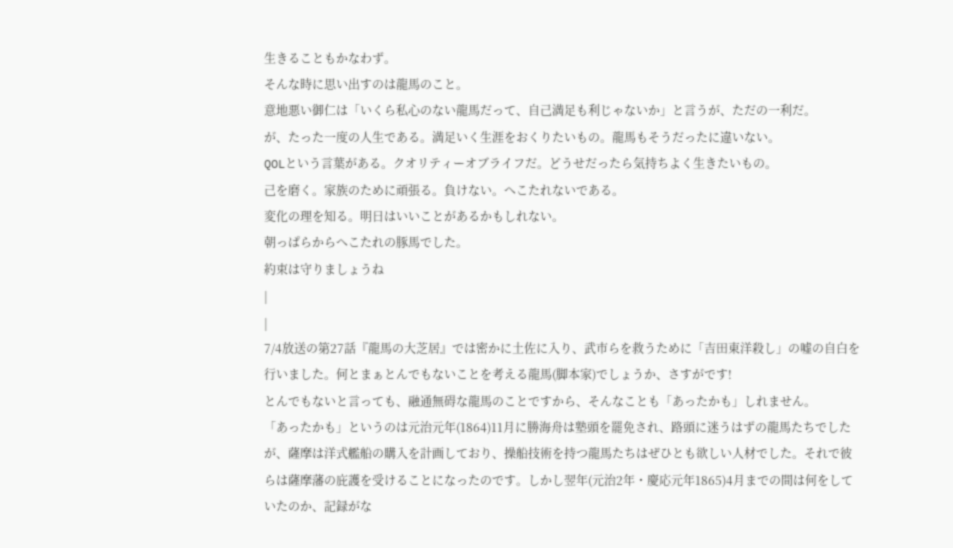生きることもかなわず。
そんな時に思い出すのは龍馬のこと。
意地悪い御仁は「いくら私心のない龍馬だって、自己満足も利じゃないか」と言うが、ただの一利だ。
が、たった一度の人生である。満足いく生涯をおくりたいもの。龍馬もそうだったに違いない。
QOLという言葉がある。クオリティーオブライフだ。どうせだったら気持ちよく生きたいもの。
己を磨く。家族のために頑張る。負けない。へこたれないである。
変化の理を知る。明日はいいことがあるかもしれない。
朝っぱらからへこたれの豚馬でした。
約束は守りましょうね
|
|
7/4放送の第27話『龍馬の大芝居』では密かに土佐に入り、武市らを救うために「吉田東洋殺し」の嘘の自白を行いました。何とまぁとんでもないことを考える龍馬(脚本家)でしょうか、さすがです!
とんでもないと言っても、融通無碍な龍馬のことですから、そんなことも「あったかも」しれません。
「あったかも」というのは元治元年(1864)11月に勝海舟は塾頭を罷免され、路頭に迷うはずの龍馬たちでしたが、薩摩は洋式艦船の購入を計画しており、操船技術を持つ龍馬たちはぜひとも欲しい人材でした。それで彼らは薩摩藩の庇護を受けることになったのです。しかし翌年(元治2年・慶応元年1865)4月までの間は何をしていたのか、記録がな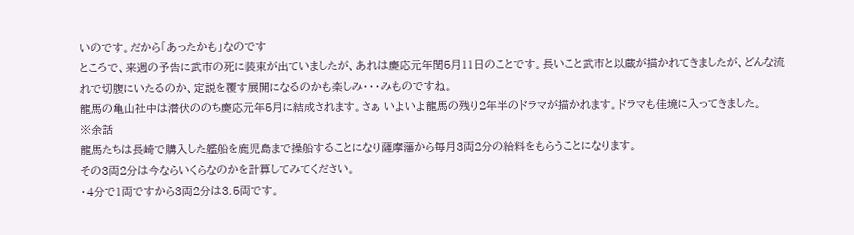いのです。だから「あったかも」なのです
ところで、来週の予告に武市の死に装束が出ていましたが、あれは慶応元年閏5月11日のことです。長いこと武市と以蔵が描かれてきましたが、どんな流れで切腹にいたるのか、定説を覆す展開になるのかも楽しみ・・・みものですね。
龍馬の亀山社中は潜伏ののち慶応元年5月に結成されます。さぁ いよいよ龍馬の残り2年半のドラマが描かれます。ドラマも佳境に入ってきました。
※余話
龍馬たちは長崎で購入した艦船を鹿児島まで操船することになり薩摩藩から毎月3両2分の給料をもらうことになります。
その3両2分は今ならいくらなのかを計算してみてください。
・4分で1両ですから3両2分は3.5両です。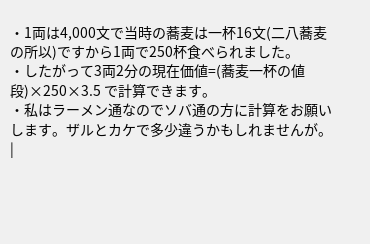・1両は4,000文で当時の蕎麦は一杯16文(二八蕎麦の所以)ですから1両で250杯食べられました。
・したがって3両2分の現在価値=(蕎麦一杯の値段)×250×3.5 で計算できます。
・私はラーメン通なのでソバ通の方に計算をお願いします。ザルとカケで多少違うかもしれませんが。
|